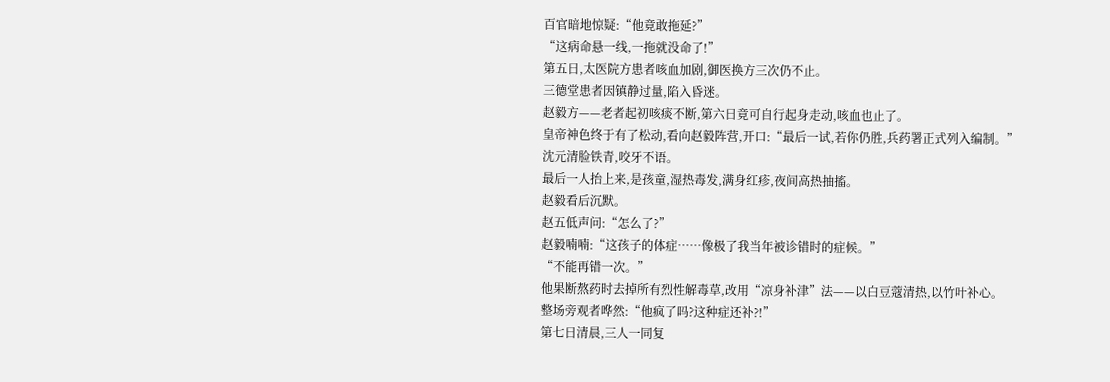百官暗地惊疑:“他竟敢拖延?”
“这病命悬一线,一拖就没命了!”
第五日,太医院方患者咳血加剧,御医换方三次仍不止。
三德堂患者因镇静过量,陷入昏迷。
赵毅方——老者起初咳痰不断,第六日竟可自行起身走动,咳血也止了。
皇帝神色终于有了松动,看向赵毅阵营,开口:“最后一试,若你仍胜,兵药署正式列入编制。”
沈元清脸铁青,咬牙不语。
最后一人抬上来,是孩童,湿热毒发,满身红疹,夜间高热抽搐。
赵毅看后沉默。
赵五低声问:“怎么了?”
赵毅喃喃:“这孩子的体症……像极了我当年被诊错时的症候。”
“不能再错一次。”
他果断熬药时去掉所有烈性解毒草,改用“凉身补津”法——以白豆蔻清热,以竹叶补心。
整场旁观者哗然:“他疯了吗?这种症还补?!”
第七日清晨,三人一同复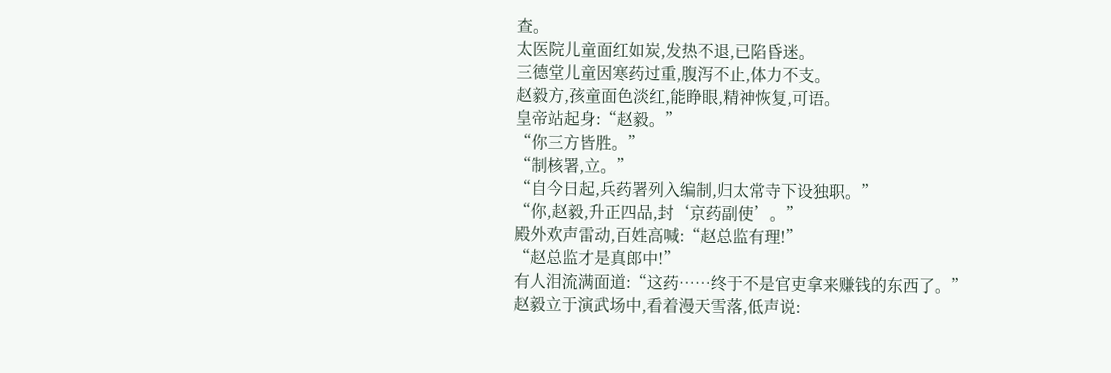查。
太医院儿童面红如炭,发热不退,已陷昏迷。
三德堂儿童因寒药过重,腹泻不止,体力不支。
赵毅方,孩童面色淡红,能睁眼,精神恢复,可语。
皇帝站起身:“赵毅。”
“你三方皆胜。”
“制核署,立。”
“自今日起,兵药署列入编制,归太常寺下设独职。”
“你,赵毅,升正四品,封‘京药副使’。”
殿外欢声雷动,百姓高喊:“赵总监有理!”
“赵总监才是真郎中!”
有人泪流满面道:“这药……终于不是官吏拿来赚钱的东西了。”
赵毅立于演武场中,看着漫天雪落,低声说: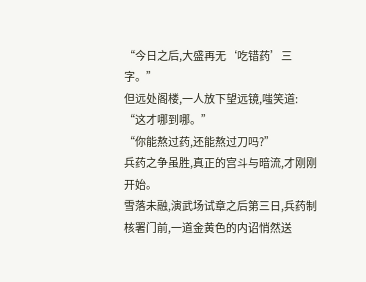“今日之后,大盛再无‘吃错药’三字。”
但远处阁楼,一人放下望远镜,嗤笑道:
“这才哪到哪。”
“你能熬过药,还能熬过刀吗?”
兵药之争虽胜,真正的宫斗与暗流,才刚刚开始。
雪落未融,演武场试章之后第三日,兵药制核署门前,一道金黄色的内诏悄然送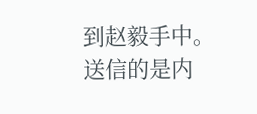到赵毅手中。
送信的是内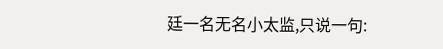廷一名无名小太监,只说一句: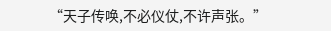“天子传唤,不必仪仗,不许声张。”